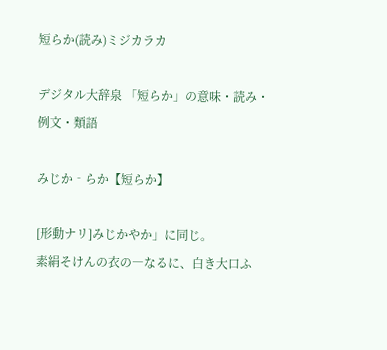短らか(読み)ミジカラカ

デジタル大辞泉 「短らか」の意味・読み・例文・類語

みじか‐らか【短らか】

[形動ナリ]みじかやか」に同じ。
素絹そけんの衣の―なるに、白き大口ふ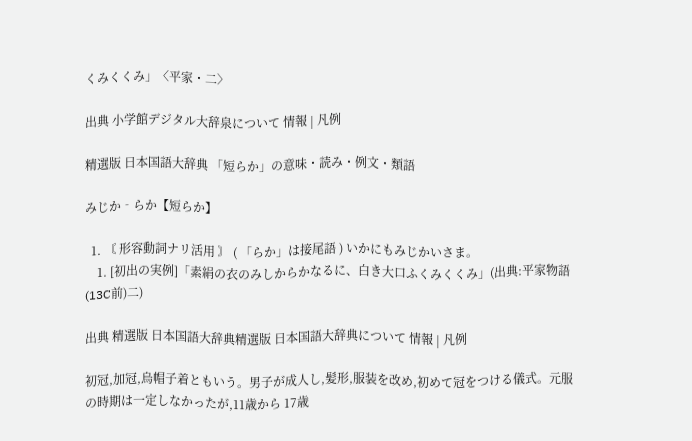くみくくみ」〈平家・二〉

出典 小学館デジタル大辞泉について 情報 | 凡例

精選版 日本国語大辞典 「短らか」の意味・読み・例文・類語

みじか‐らか【短らか】

  1. 〘 形容動詞ナリ活用 〙 ( 「らか」は接尾語 ) いかにもみじかいさま。
    1. [初出の実例]「素絹の衣のみしからかなるに、白き大口ふくみくくみ」(出典:平家物語(13C前)二)

出典 精選版 日本国語大辞典精選版 日本国語大辞典について 情報 | 凡例

初冠,加冠,烏帽子着ともいう。男子が成人し,髪形,服装を改め,初めて冠をつける儀式。元服の時期は一定しなかったが,11歳から 17歳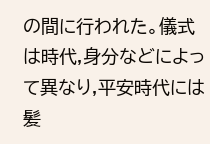の間に行われた。儀式は時代,身分などによって異なり,平安時代には髪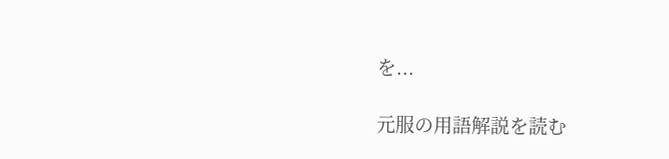を...

元服の用語解説を読む